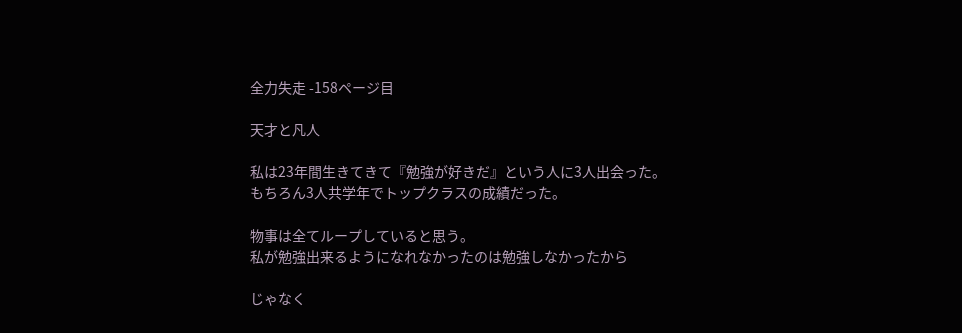全力失走 -158ページ目

天才と凡人

私は23年間生きてきて『勉強が好きだ』という人に3人出会った。
もちろん3人共学年でトップクラスの成績だった。

物事は全てループしていると思う。
私が勉強出来るようになれなかったのは勉強しなかったから

じゃなく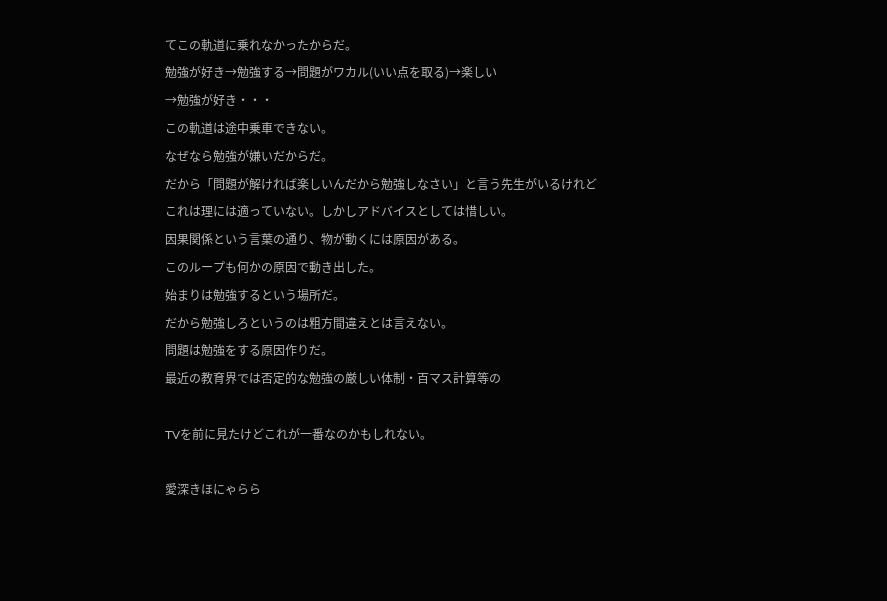てこの軌道に乗れなかったからだ。
勉強が好き→勉強する→問題がワカル(いい点を取る)→楽しい
→勉強が好き・・・
この軌道は途中乗車できない。
なぜなら勉強が嫌いだからだ。
だから「問題が解ければ楽しいんだから勉強しなさい」と言う先生がいるけれど
これは理には適っていない。しかしアドバイスとしては惜しい。
因果関係という言葉の通り、物が動くには原因がある。
このループも何かの原因で動き出した。
始まりは勉強するという場所だ。
だから勉強しろというのは粗方間違えとは言えない。
問題は勉強をする原因作りだ。
最近の教育界では否定的な勉強の厳しい体制・百マス計算等の

TVを前に見たけどこれが一番なのかもしれない。

愛深きほにゃらら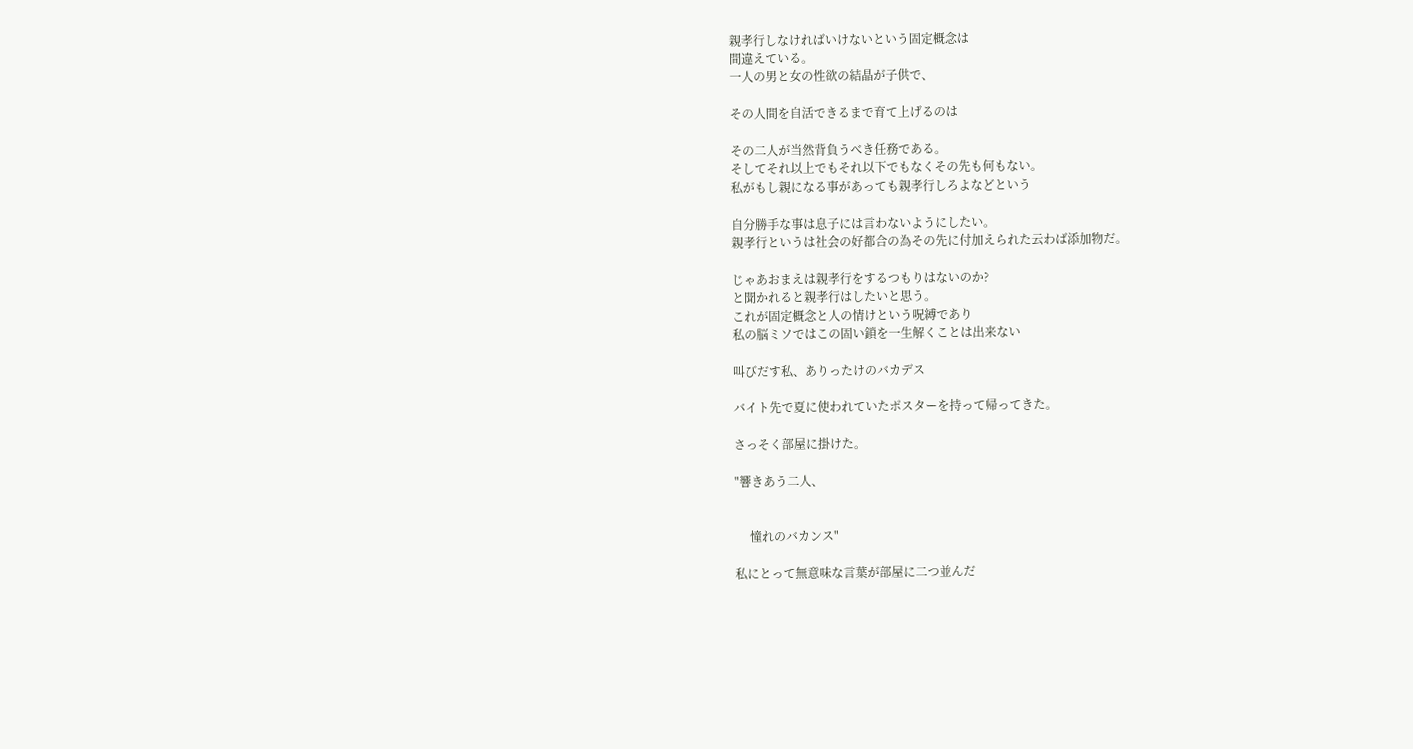親孝行しなければいけないという固定概念は
間違えている。
一人の男と女の性欲の結晶が子供で、

その人間を自活できるまで育て上げるのは

その二人が当然背負うべき任務である。
そしてそれ以上でもそれ以下でもなくその先も何もない。
私がもし親になる事があっても親孝行しろよなどという

自分勝手な事は息子には言わないようにしたい。
親孝行というは社会の好都合の為その先に付加えられた云わば添加物だ。

じゃあおまえは親孝行をするつもりはないのか?
と聞かれると親孝行はしたいと思う。
これが固定概念と人の情けという呪縛であり
私の脳ミソではこの固い鎖を一生解くことは出来ない

叫びだす私、ありったけのバカデス

バイト先で夏に使われていたポスターを持って帰ってきた。

さっそく部屋に掛けた。

"響きあう二人、


     憧れのバカンス"

私にとって無意味な言葉が部屋に二つ並んだ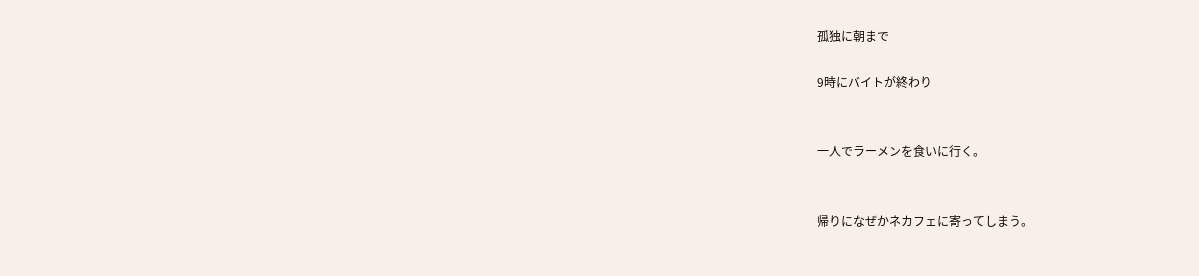孤独に朝まで

9時にバイトが終わり


一人でラーメンを食いに行く。


帰りになぜかネカフェに寄ってしまう。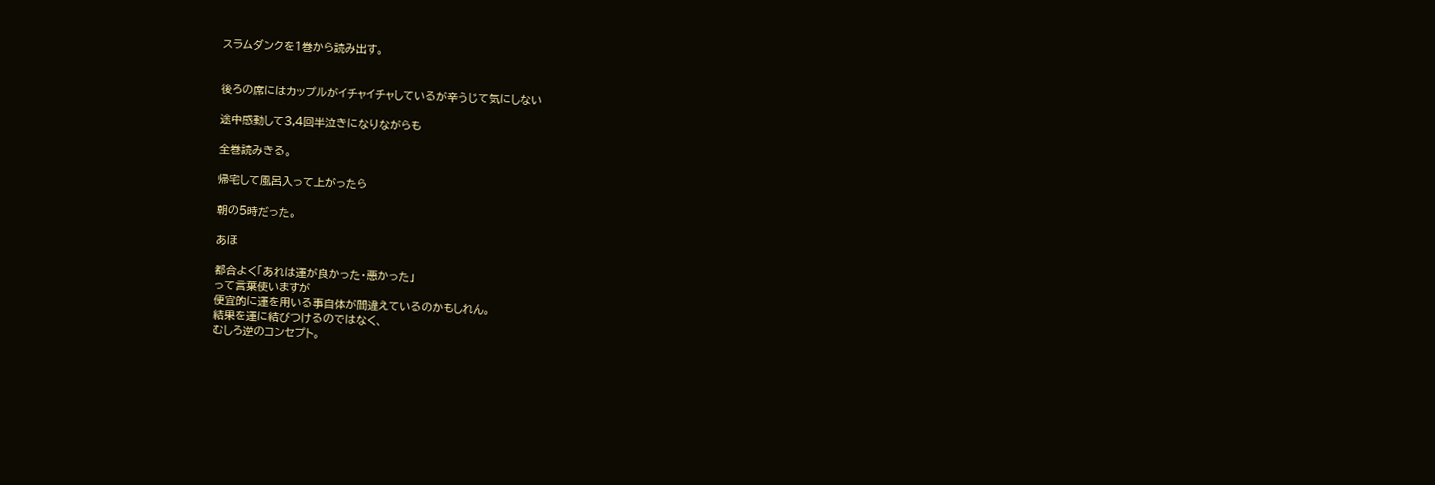スラムダンクを1巻から読み出す。


後ろの席にはカップルがイチャイチャしているが辛うじて気にしない

途中感動して3,4回半泣きになりながらも

全巻読みきる。

帰宅して風呂入って上がったら

朝の5時だった。

あほ

都合よく「あれは運が良かった・悪かった」
って言葉使いますが
便宜的に運を用いる事自体が間違えているのかもしれん。
結果を運に結びつけるのではなく、
むしろ逆のコンセプト。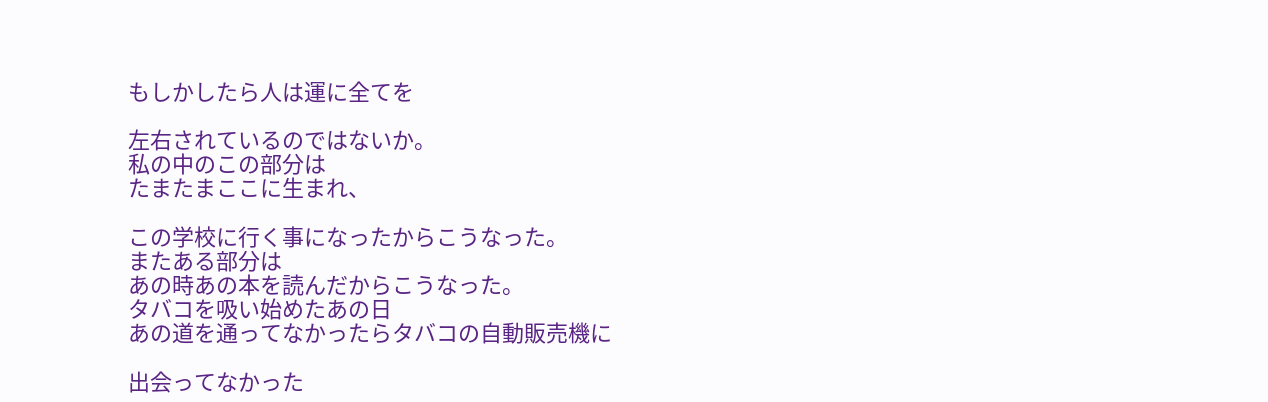もしかしたら人は運に全てを

左右されているのではないか。
私の中のこの部分は
たまたまここに生まれ、

この学校に行く事になったからこうなった。
またある部分は
あの時あの本を読んだからこうなった。
タバコを吸い始めたあの日
あの道を通ってなかったらタバコの自動販売機に

出会ってなかった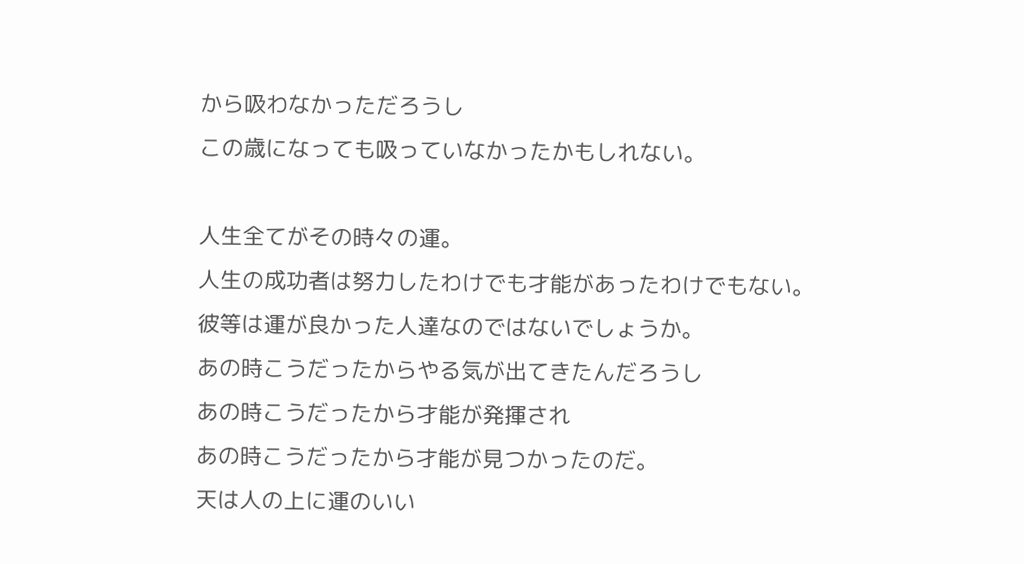から吸わなかっただろうし
この歳になっても吸っていなかったかもしれない。

人生全てがその時々の運。
人生の成功者は努力したわけでも才能があったわけでもない。
彼等は運が良かった人達なのではないでしょうか。
あの時こうだったからやる気が出てきたんだろうし
あの時こうだったから才能が発揮され
あの時こうだったから才能が見つかったのだ。
天は人の上に運のいい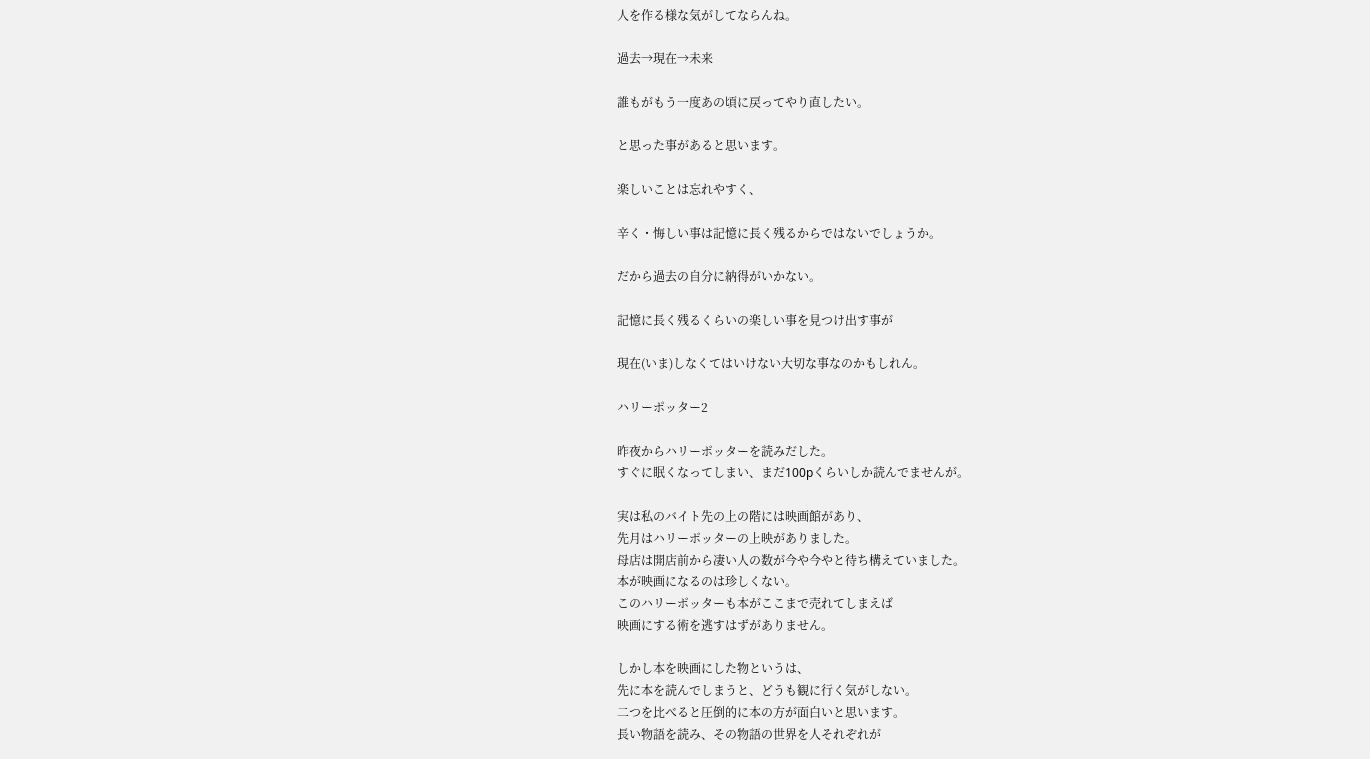人を作る様な気がしてならんね。

過去→現在→未来

誰もがもう一度あの頃に戻ってやり直したい。

と思った事があると思います。

楽しいことは忘れやすく、

辛く・悔しい事は記憶に長く残るからではないでしょうか。

だから過去の自分に納得がいかない。

記憶に長く残るくらいの楽しい事を見つけ出す事が

現在(いま)しなくてはいけない大切な事なのかもしれん。

ハリーポッター2

昨夜からハリーポッターを読みだした。
すぐに眠くなってしまい、まだ100pくらいしか読んでませんが。

実は私のバイト先の上の階には映画館があり、
先月はハリーポッターの上映がありました。
母店は開店前から凄い人の数が今や今やと待ち構えていました。
本が映画になるのは珍しくない。
このハリーポッターも本がここまで売れてしまえば
映画にする術を逃すはずがありません。

しかし本を映画にした物というは、
先に本を読んでしまうと、どうも観に行く気がしない。
二つを比べると圧倒的に本の方が面白いと思います。
長い物語を読み、その物語の世界を人それぞれが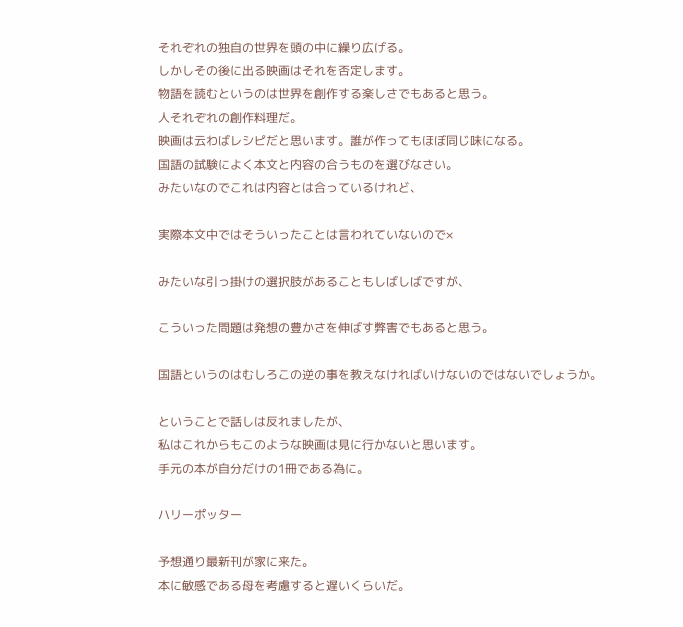それぞれの独自の世界を頭の中に繰り広げる。
しかしその後に出る映画はそれを否定します。
物語を読むというのは世界を創作する楽しさでもあると思う。
人それぞれの創作料理だ。
映画は云わばレシピだと思います。誰が作ってもほぼ同じ味になる。
国語の試験によく本文と内容の合うものを選びなさい。
みたいなのでこれは内容とは合っているけれど、

実際本文中ではそういったことは言われていないので×

みたいな引っ掛けの選択肢があることもしばしばですが、

こういった問題は発想の豊かさを伸ばす弊害でもあると思う。

国語というのはむしろこの逆の事を教えなければいけないのではないでしょうか。

ということで話しは反れましたが、
私はこれからもこのような映画は見に行かないと思います。
手元の本が自分だけの1冊である為に。

ハリーポッター

予想通り最新刊が家に来た。
本に敏感である母を考慮すると遅いくらいだ。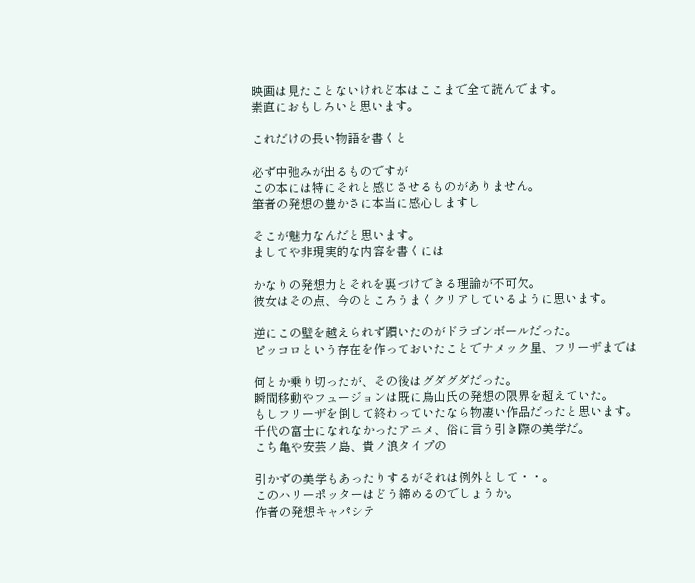映画は見たことないけれど本はここまで全て読んでます。
素直におもしろいと思います。

これだけの長い物語を書くと

必ず中弛みが出るものですが
この本には特にそれと感じさせるものがありません。
筆者の発想の豊かさに本当に感心しますし

そこが魅力なんだと思います。
ましてや非現実的な内容を書くには

かなりの発想力とそれを裏づけできる理論が不可欠。
彼女はその点、今のところうまくクリアしているように思います。

逆にこの壁を越えられず躓いたのがドラゴンボールだった。
ピッコロという存在を作っておいたことでナメック星、フリーザまでは

何とか乗り切ったが、その後はグダグダだった。
瞬間移動やフュージョンは既に鳥山氏の発想の限界を超えていた。
もしフリーザを倒して終わっていたなら物凄い作品だったと思います。
千代の富士になれなかったアニメ、俗に言う引き際の美学だ。
こち亀や安芸ノ島、貴ノ浪タイプの

引かずの美学もあったりするがそれは例外として・・。
このハリーポッターはどう締めるのでしょうか。
作者の発想キャパシテ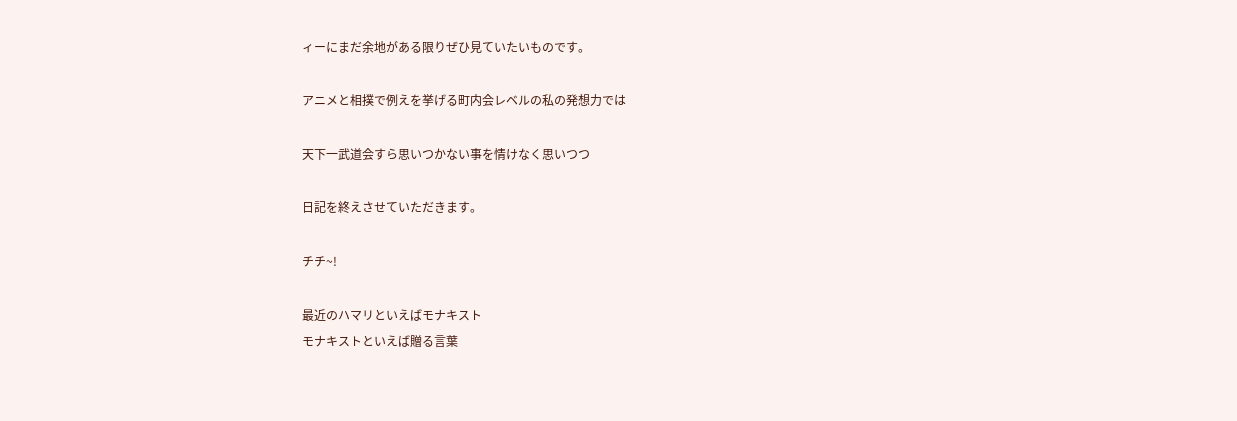ィーにまだ余地がある限りぜひ見ていたいものです。

アニメと相撲で例えを挙げる町内会レベルの私の発想力では

天下一武道会すら思いつかない事を情けなく思いつつ

日記を終えさせていただきます。

チチ~!

最近のハマリといえばモナキスト
モナキストといえば贈る言葉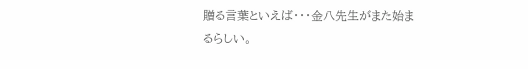贈る言葉といえば・・・金八先生がまた始まるらしい。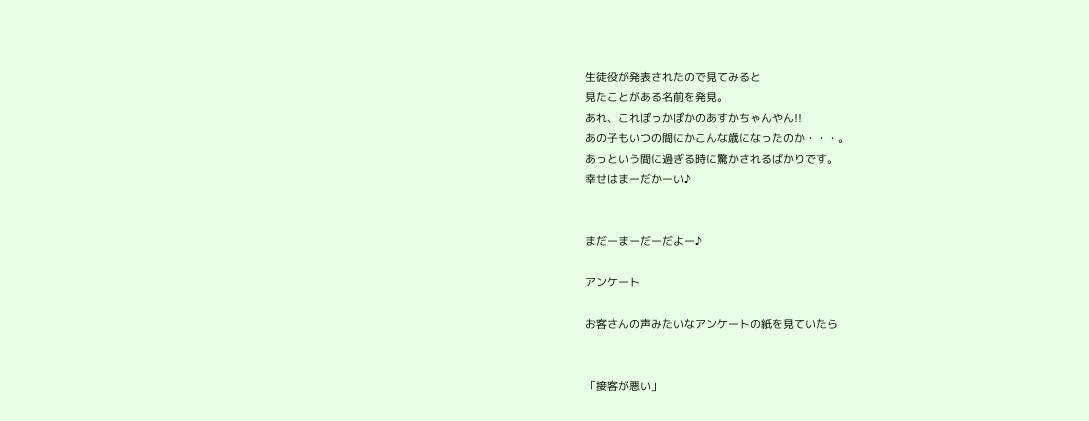生徒役が発表されたので見てみると
見たことがある名前を発見。
あれ、これぽっかぽかのあすかちゃんやん!!
あの子もいつの間にかこんな歳になったのか・・・。
あっという間に過ぎる時に驚かされるばかりです。
幸せはまーだかーい♪


まだーまーだーだよー♪

アンケート

お客さんの声みたいなアンケートの紙を見ていたら


「接客が悪い」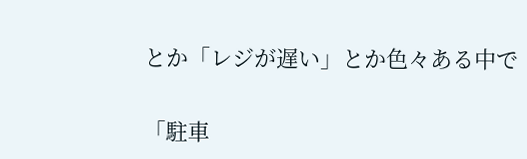とか「レジが遅い」とか色々ある中で

「駐車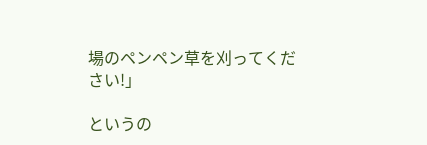場のペンペン草を刈ってください!」

というの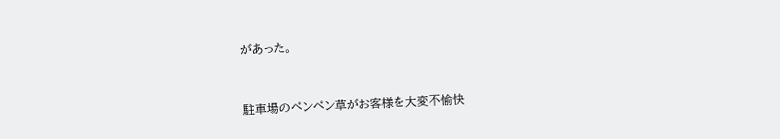があった。


駐車場のペンペン草がお客様を大変不愉快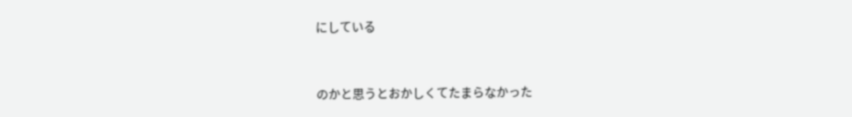にしている


のかと思うとおかしくてたまらなかった